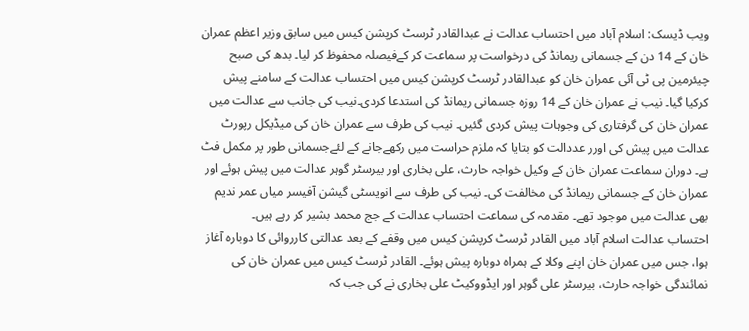ویب ڈیسک: اسلام آباد میں احتساب عدالت نے عبدالقادر ٹرسٹ کرپشن کیس میں سابق وزیر اعظم عمران خان کے 14 دن کے جسمانی ریمانڈ کی درخواست پر سماعت کر کےفیصلہ محفوظ کر لیا۔ بدھ کی صبح چیئرمین پی ٹی آئی عمران خان کو عبدالقادر ٹرسٹ کرپشن کیس میں احتساب عدالت کے سامنے پیش کرکیا گیا۔ نیب نے عمران خان کے 14 روزہ جسمانی ریمانڈ کی استدعا کردی۔نیب کی جانب سے عدالت میں عمران خان کی گرفتاری کی وجوہات پیش کردی گئیں۔ نیب کی طرف سے عمران خان کی میڈیکل رپورٹ عدالت میں پیش کی اورر عددالت کو بتایا کہ ملزم حراست میں رکھےجانے کے لئےجسمانی طور پر مکمل فٹ ہے۔ دوران سماعت عمران خان کے وکیل خواجہ حارث، علی بخاری اور بیرسٹر گوہر عدالت میں پیش ہوئے اور عمران خان کے جسمانی ریمانڈ کی مخالفت کی۔ نیب کی طرف سے انویسٹی گیشن آفیسر میاں عمر ندیم بھی عدالت میں موجود تھے۔ مقدمہ کی سماعت احتساب عدالت کے جج محمد بشیر کر رہے ہیں۔
احتساب عدالت اسلام آباد میں القادر ٹرسٹ کرپشن کیس میں وقفے کے بعد عدالتی کارروائی کا دوبارہ آغاز ہوا، جس میں عمران خان اپنے وکلا کے ہمراہ دوبارہ پیش ہوئے۔ القادر ٹرسٹ کیس میں عمران خان کی نمائندگی خواجہ حارث، بیرسٹر علی گوہر اور ایڈووکیٹ علی بخاری نے کی جب کہ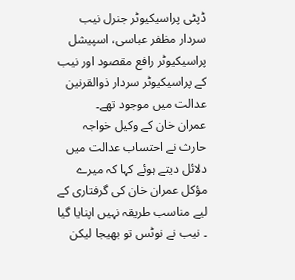ڈپٹی پراسیکیوٹر جنرل نیب سردار مظفر عباسی، اسپیشل پراسیکیوٹر رافع مقصود اور نیب کے پراسیکیوٹر سردار ذوالقرنین عدالت میں موجود تھے۔
عمران خان کے وکیل خواجہ حارث نے احتساب عدالت میں دلائل دیتے ہوئے کہا کہ میرے مؤکل عمران خان کی گرفتاری کے لیے مناسب طریقہ نہیں اپنایا گیا ۔ نیب نے نوٹس تو بھیجا لیکن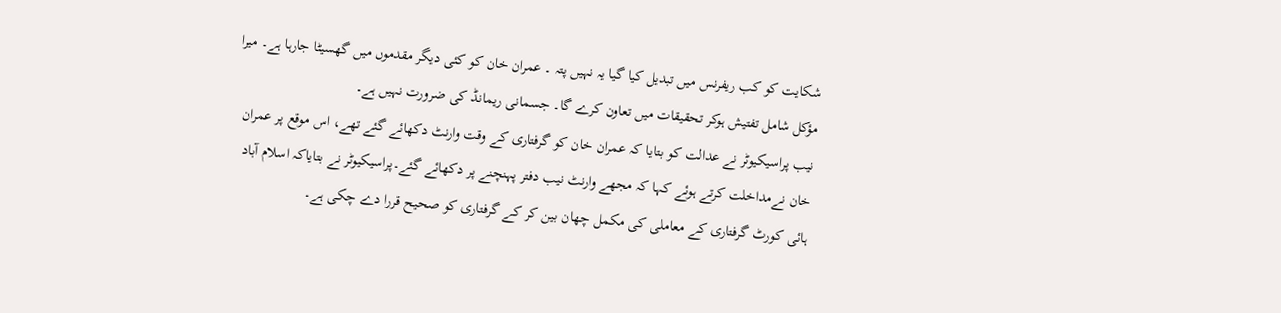شکایت کو کب ریفرنس میں تبدیل کیا گیا یہ نہیں پتہ ۔ عمران خان کو کئی دیگر مقدموں میں گھسیٹا جارہا ہے۔ میرا مؤکل شامل تفتیش ہوکر تحقیقات میں تعاون کرے گا۔ جسمانی ریمانڈ کی ضرورت نہیں ہے۔
نیب پراسیکیوٹر نے عدالت کو بتایا کہ عمران خان کو گرفتاری کے وقت وارنٹ دکھائے گئے تھے، اس موقع پر عمران خان نےمداخلت کرتے ہوئے کہا کہ مجھے وارنٹ نیب دفتر پہنچنے پر دکھائے گئے۔پراسیکیوٹر نے بتایاکہ اسلام آباد ہائی کورٹ گرفتاری کے معاملی کی مکمل چھان بین کر کے گرفتاری کو صحیح قررا دے چکی ہے۔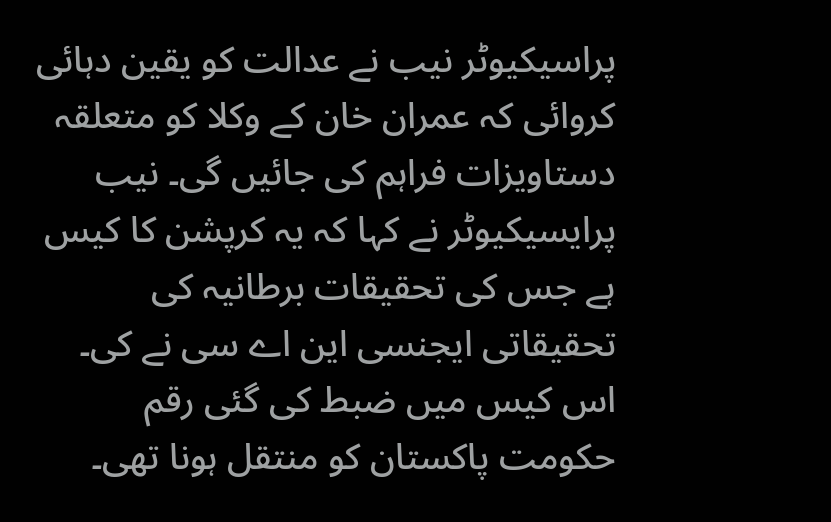پراسیکیوٹر نیب نے عدالت کو یقین دہائی کروائی کہ عمران خان کے وکلا کو متعلقہ دستاویزات فراہم کی جائیں گی۔ نیب پرایسیکیوٹر نے کہا کہ یہ کرپشن کا کیس ہے جس کی تحقیقات برطانیہ کی تحقیقاتی ایجنسی این اے سی نے کی۔ اس کیس میں ضبط کی گئی رقم حکومت پاکستان کو منتقل ہونا تھی۔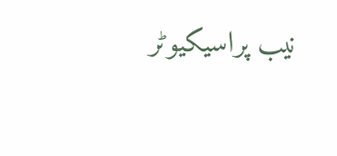نیب پراسیکیوٹر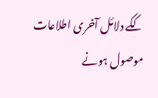ککے دلائل آخری اطلاعات موصول ہونے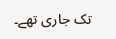تک جاری تھے۔